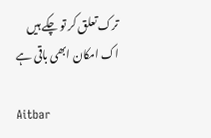ترک تعلق کر تو چکے ہیں اک امکان ابھی باقی ہے

Aitbar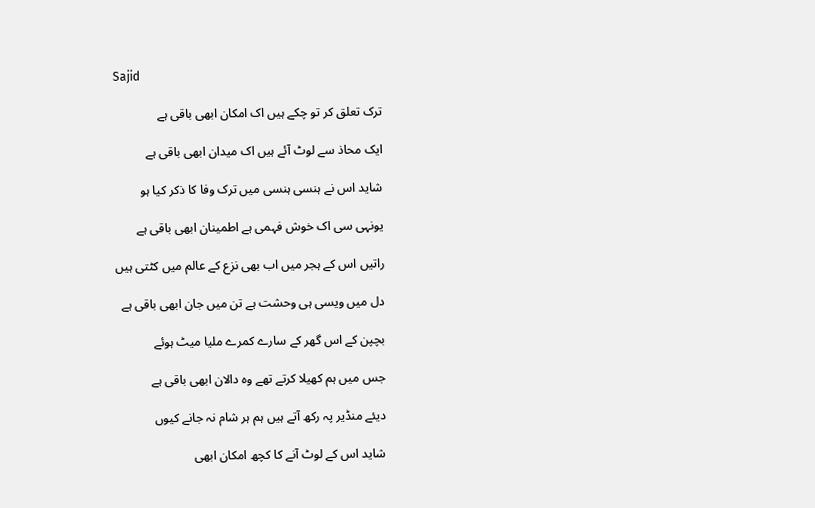Sajid

ترک تعلق کر تو چکے ہیں اک امکان ابھی باقی ہے

ایک محاذ سے لوٹ آئے ہیں اک میدان ابھی باقی ہے

شاید اس نے ہنسی ہنسی میں ترک وفا کا ذکر کیا ہو

یونہی سی اک خوش فہمی ہے اطمینان ابھی باقی ہے

راتیں اس کے ہجر میں اب بھی نزع کے عالم میں کٹتی ہیں

دل میں ویسی ہی وحشت ہے تن میں جان ابھی باقی ہے

بچپن کے اس گھر کے سارے کمرے ملیا میٹ ہوئے

جس میں ہم کھیلا کرتے تھے وہ دالان ابھی باقی ہے

دیئے منڈیر پہ رکھ آتے ہیں ہم ہر شام نہ جانے کیوں

شاید اس کے لوٹ آنے کا کچھ امکان ابھی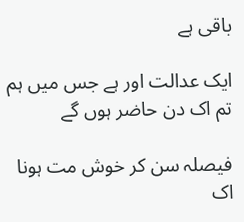باقی ہے

ایک عدالت اور ہے جس میں ہم تم اک دن حاضر ہوں گے

فیصلہ سن کر خوش مت ہونا اک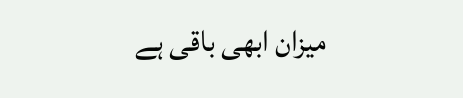میزان ابھی باقی ہے